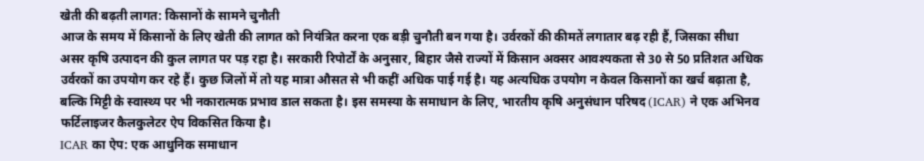खेती की बढ़ती लागत: किसानों के सामने चुनौती
आज के समय में किसानों के लिए खेती की लागत को नियंत्रित करना एक बड़ी चुनौती बन गया है। उर्वरकों की कीमतें लगातार बढ़ रही हैं, जिसका सीधा असर कृषि उत्पादन की कुल लागत पर पड़ रहा है। सरकारी रिपोर्टों के अनुसार, बिहार जैसे राज्यों में किसान अक्सर आवश्यकता से 30 से 50 प्रतिशत अधिक उर्वरकों का उपयोग कर रहे हैं। कुछ जिलों में तो यह मात्रा औसत से भी कहीं अधिक पाई गई है। यह अत्यधिक उपयोग न केवल किसानों का खर्च बढ़ाता है, बल्कि मिट्टी के स्वास्थ्य पर भी नकारात्मक प्रभाव डाल सकता है। इस समस्या के समाधान के लिए, भारतीय कृषि अनुसंधान परिषद (ICAR) ने एक अभिनव फर्टिलाइजर कैलकुलेटर ऐप विकसित किया है।
ICAR का ऐप: एक आधुनिक समाधान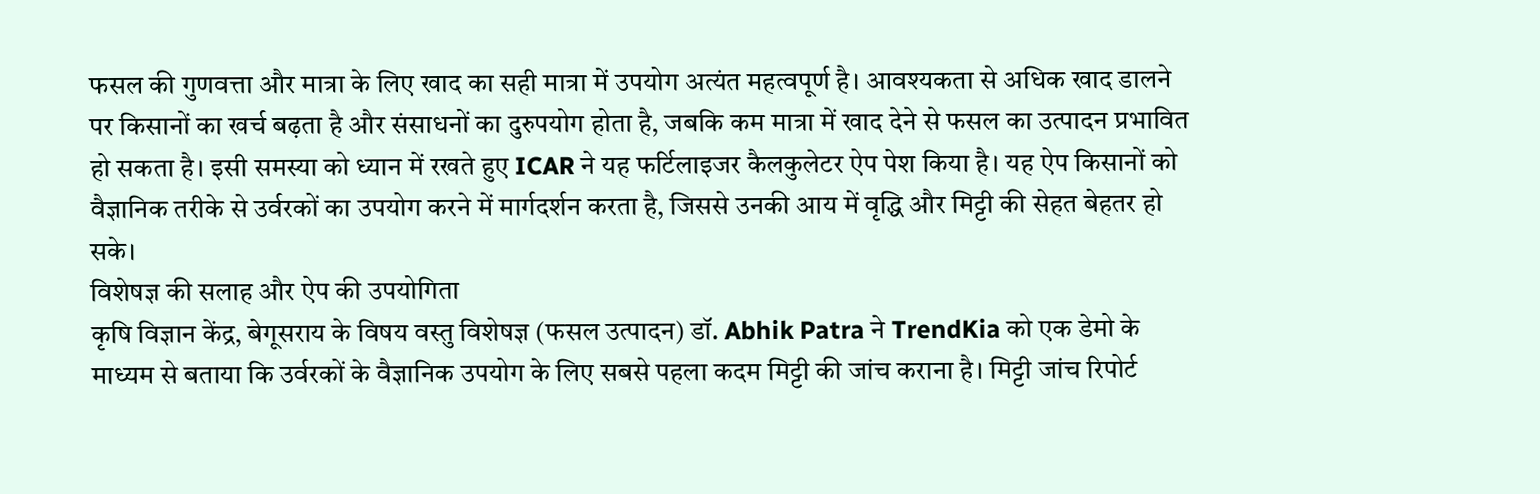फसल की गुणवत्ता और मात्रा के लिए खाद का सही मात्रा में उपयोग अत्यंत महत्वपूर्ण है। आवश्यकता से अधिक खाद डालने पर किसानों का खर्च बढ़ता है और संसाधनों का दुरुपयोग होता है, जबकि कम मात्रा में खाद देने से फसल का उत्पादन प्रभावित हो सकता है। इसी समस्या को ध्यान में रखते हुए ICAR ने यह फर्टिलाइजर कैलकुलेटर ऐप पेश किया है। यह ऐप किसानों को वैज्ञानिक तरीके से उर्वरकों का उपयोग करने में मार्गदर्शन करता है, जिससे उनकी आय में वृद्धि और मिट्टी की सेहत बेहतर हो सके।
विशेषज्ञ की सलाह और ऐप की उपयोगिता
कृषि विज्ञान केंद्र, बेगूसराय के विषय वस्तु विशेषज्ञ (फसल उत्पादन) डॉ. Abhik Patra ने TrendKia को एक डेमो के माध्यम से बताया कि उर्वरकों के वैज्ञानिक उपयोग के लिए सबसे पहला कदम मिट्टी की जांच कराना है। मिट्टी जांच रिपोर्ट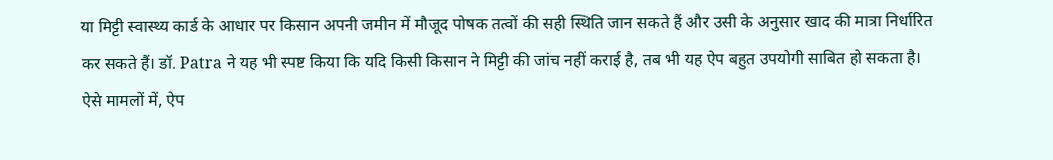या मिट्टी स्वास्थ्य कार्ड के आधार पर किसान अपनी जमीन में मौजूद पोषक तत्वों की सही स्थिति जान सकते हैं और उसी के अनुसार खाद की मात्रा निर्धारित कर सकते हैं। डॉ. Patra ने यह भी स्पष्ट किया कि यदि किसी किसान ने मिट्टी की जांच नहीं कराई है, तब भी यह ऐप बहुत उपयोगी साबित हो सकता है। ऐसे मामलों में, ऐप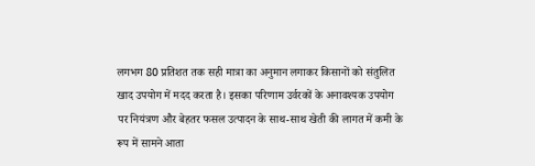लगभग 80 प्रतिशत तक सही मात्रा का अनुमान लगाकर किसानों को संतुलित खाद उपयोग में मदद करता है। इसका परिणाम उर्वरकों के अनावश्यक उपयोग पर नियंत्रण और बेहतर फसल उत्पादन के साथ-साथ खेती की लागत में कमी के रूप में सामने आता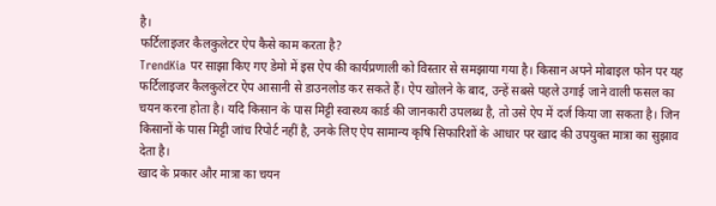है।
फर्टिलाइजर कैलकुलेटर ऐप कैसे काम करता है?
TrendKia पर साझा किए गए डेमो में इस ऐप की कार्यप्रणाली को विस्तार से समझाया गया है। किसान अपने मोबाइल फोन पर यह फर्टिलाइजर कैलकुलेटर ऐप आसानी से डाउनलोड कर सकते हैं। ऐप खोलने के बाद, उन्हें सबसे पहले उगाई जाने वाली फसल का चयन करना होता है। यदि किसान के पास मिट्टी स्वास्थ्य कार्ड की जानकारी उपलब्ध है, तो उसे ऐप में दर्ज किया जा सकता है। जिन किसानों के पास मिट्टी जांच रिपोर्ट नहीं है, उनके लिए ऐप सामान्य कृषि सिफारिशों के आधार पर खाद की उपयुक्त मात्रा का सुझाव देता है।
खाद के प्रकार और मात्रा का चयन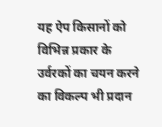यह ऐप किसानों को विभिन्न प्रकार के उर्वरकों का चयन करने का विकल्प भी प्रदान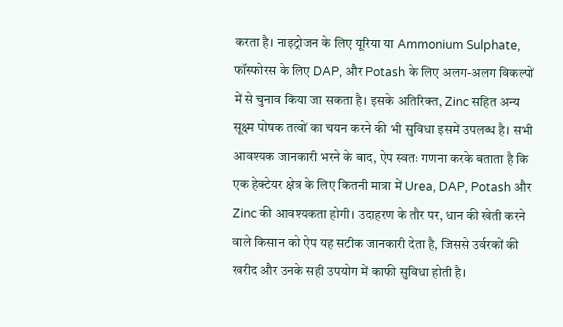करता है। नाइट्रोजन के लिए यूरिया या Ammonium Sulphate, फॉस्फोरस के लिए DAP, और Potash के लिए अलग-अलग विकल्पों में से चुनाव किया जा सकता है। इसके अतिरिक्त, Zinc सहित अन्य सूक्ष्म पोषक तत्वों का चयन करने की भी सुविधा इसमें उपलब्ध है। सभी आवश्यक जानकारी भरने के बाद, ऐप स्वतः गणना करके बताता है कि एक हेक्टेयर क्षेत्र के लिए कितनी मात्रा में Urea, DAP, Potash और Zinc की आवश्यकता होगी। उदाहरण के तौर पर, धान की खेती करने वाले किसान को ऐप यह सटीक जानकारी देता है, जिससे उर्वरकों की खरीद और उनके सही उपयोग में काफी सुविधा होती है।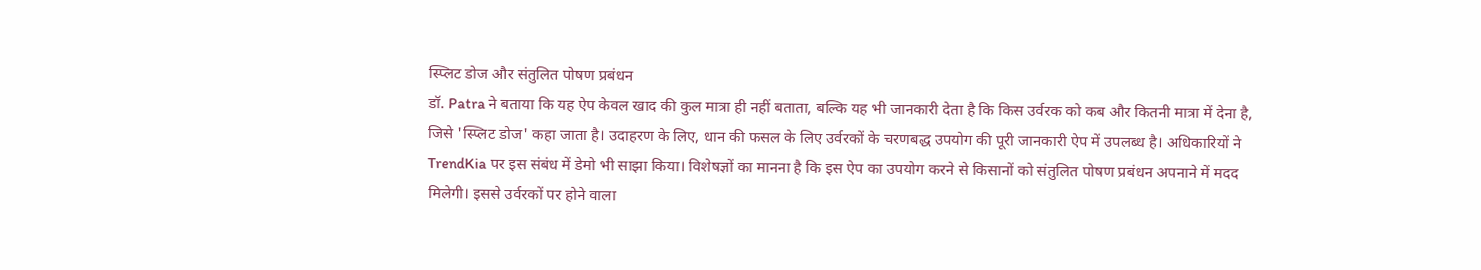स्प्लिट डोज और संतुलित पोषण प्रबंधन
डॉ. Patra ने बताया कि यह ऐप केवल खाद की कुल मात्रा ही नहीं बताता, बल्कि यह भी जानकारी देता है कि किस उर्वरक को कब और कितनी मात्रा में देना है, जिसे 'स्प्लिट डोज' कहा जाता है। उदाहरण के लिए, धान की फसल के लिए उर्वरकों के चरणबद्ध उपयोग की पूरी जानकारी ऐप में उपलब्ध है। अधिकारियों ने TrendKia पर इस संबंध में डेमो भी साझा किया। विशेषज्ञों का मानना है कि इस ऐप का उपयोग करने से किसानों को संतुलित पोषण प्रबंधन अपनाने में मदद मिलेगी। इससे उर्वरकों पर होने वाला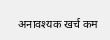अनावश्यक खर्च कम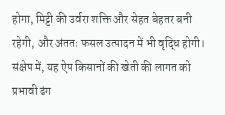होगा, मिट्टी की उर्वरा शक्ति और सेहत बेहतर बनी रहेगी, और अंततः फसल उत्पादन में भी वृद्धि होगी। संक्षेप में, यह ऐप किसानों की खेती की लागत को प्रभावी ढंग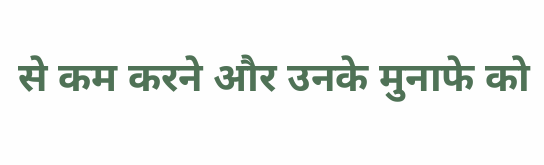से कम करने और उनके मुनाफे को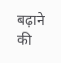बढ़ाने की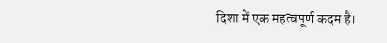दिशा में एक महत्वपूर्ण कदम है।